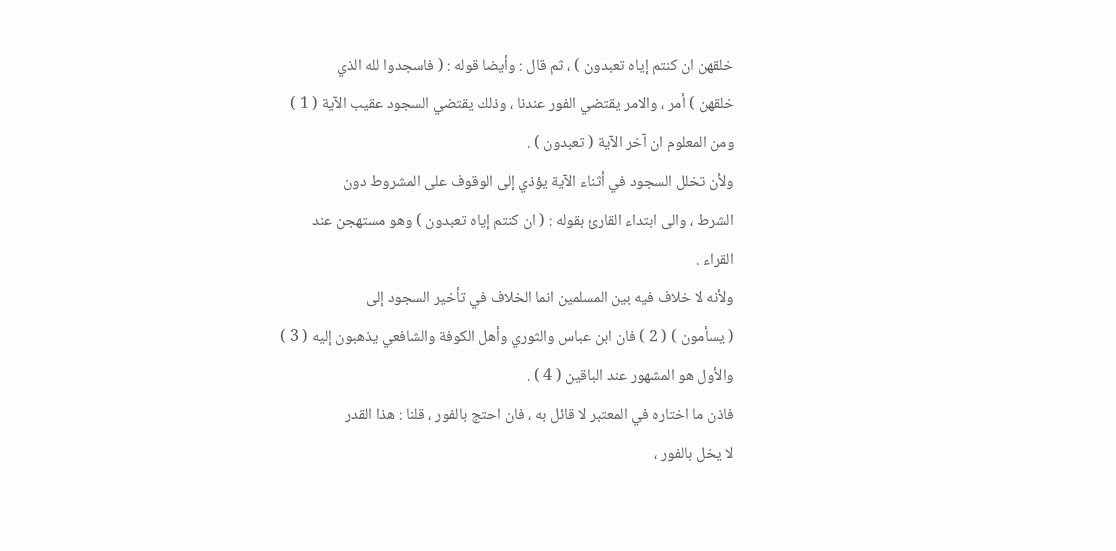خلقهن ان كنتم إياه تعبدون ) ، ثم قال : وأيضا قوله : ( فاسجدوا لله الذي
خلقهن ) أمر ، والامر يقتضي الفور عندنا ، وذلك يقتضي السجود عقيب الآية ( 1 )
ومن المعلوم ان آخر الآية ( تعبدون ) .
ولأن تخلل السجود في أثناء الآية يؤذي إلى الوقوف على المشروط دون
الشرط ، والى ابتداء القارئ بقوله : ( ان كنتم إياه تعبدون ) وهو مستهجن عند
القراء .
ولأنه لا خلاف فيه بين المسلمين انما الخلاف في تأخير السجود إلى
( يسأمون ) ( 2 ) فان ابن عباس والثوري وأهل الكوفة والشافعي يذهبون إليه ( 3 )
والأول هو المشهور عند الباقين ( 4 ) .
فاذن ما اختاره في المعتبر لا قائل به ، فان احتج بالفور ، قلنا : هذا القدر
لا يخل بالفور ،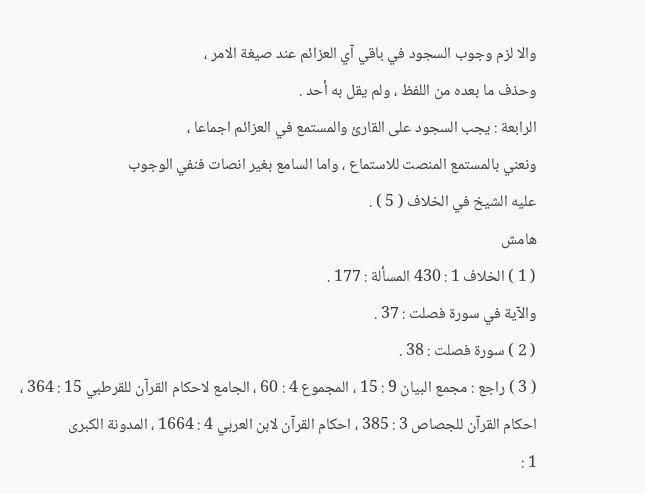والا لزم وجوب السجود في باقي آي العزائم عند صيغة الامر ،
وحذف ما بعده من اللفظ ، ولم يقل به أحد .
الرابعة : يجب السجود على القارئ والمستمع في العزائم اجماعا ،
ونعني بالمستمع المنصت للاستماع ، واما السامع بغير انصات فنفي الوجوب
عليه الشيخ في الخلاف ( 5 ) .
هامش
( 1 ) الخلاف 1 : 430 المسألة : 177 .
والآية في سورة فصلت : 37 .
( 2 ) سورة فصلت : 38 .
( 3 ) راجع : مجمع البيان 9 : 15 ، المجموع 4 : 60 ، الجامع لاحكام القرآن للقرطبي 15 : 364 ،
احكام القرآن للجصاص 3 : 385 ، احكام القرآن لابن العربي 4 : 1664 ، المدونة الكبرى
1 :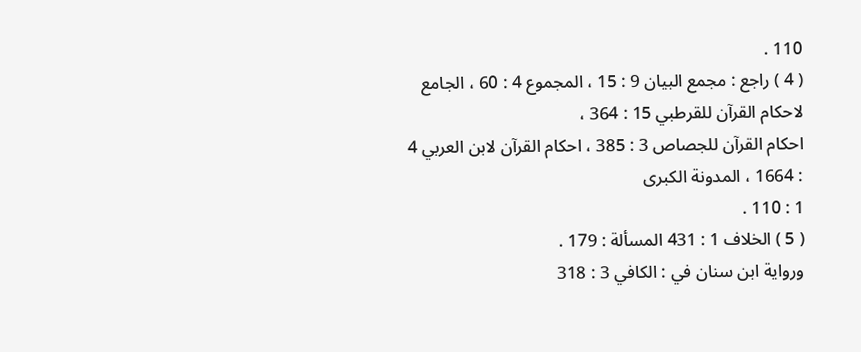110 .
( 4 ) راجع : مجمع البيان 9 : 15 ، المجموع 4 : 60 ، الجامع لاحكام القرآن للقرطبي 15 : 364 ،
احكام القرآن للجصاص 3 : 385 ، احكام القرآن لابن العربي 4 : 1664 ، المدونة الكبرى
1 : 110 .
( 5 ) الخلاف 1 : 431 المسألة : 179 .
ورواية ابن سنان في : الكافي 3 : 318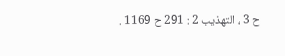ح 3 ، التهذيب 2 : 291 ح 1169 .